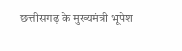छत्तीसगढ़ के मुख्यमंत्री भूपेश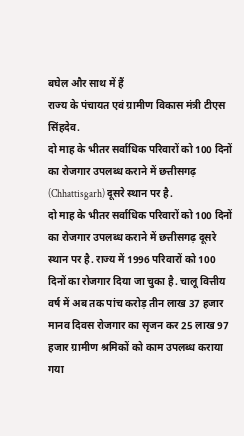बघेल और साथ में हैं
राज्य के पंचायत एवं ग्रामीण विकास मंत्री टीएस सिंहदेव.
दो माह के भीतर सर्वाधिक परिवारों को 100 दिनों का रोजगार उपलब्ध कराने में छत्तीसगढ़ (Chhattisgarh) दूसरे स्थान पर है.
दो माह के भीतर सर्वाधिक परिवारों को 100 दिनों का रोजगार उपलब्ध कराने में छत्तीसगढ़ दूसरे स्थान पर है. राज्य में 1996 परिवारों को 100 दिनों का रोजगार दिया जा चुका है. चालू वित्तीय वर्ष में अब तक पांच करोड़ तीन लाख 37 हजार मानव दिवस रोजगार का सृजन कर 25 लाख 97 हजार ग्रामीण श्रमिकों को काम उपलब्ध कराया गया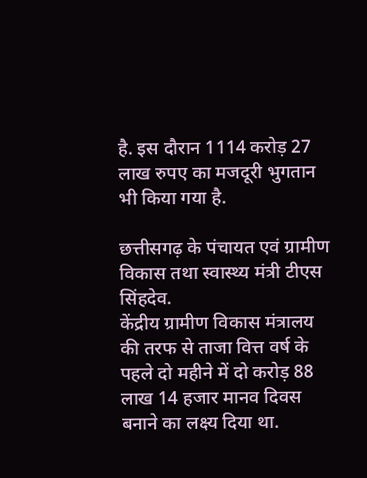है. इस दौरान 1114 करोड़ 27 लाख रुपए का मजदूरी भुगतान भी किया गया है.

छत्तीसगढ़ के पंचायत एवं ग्रामीण विकास तथा स्वास्थ्य मंत्री टीएस सिंहदेव.
केंद्रीय ग्रामीण विकास मंत्रालय की तरफ से ताजा वित्त वर्ष के पहले दो महीने में दो करोड़ 88 लाख 14 हजार मानव दिवस बनाने का लक्ष्य दिया था.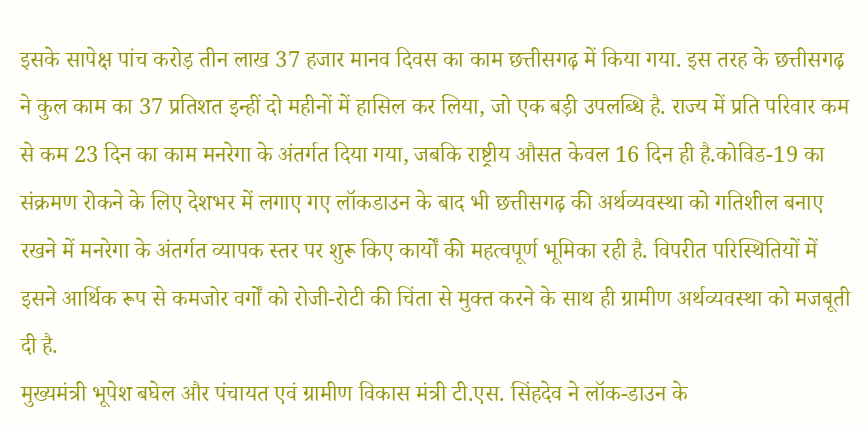इसके सापेक्ष पांच करोड़ तीन लाख 37 हजार मानव दिवस का काम छत्तीसगढ़ में किया गया. इस तरह के छत्तीसगढ़ ने कुल काम का 37 प्रतिशत इन्हीं दो महीनों में हासिल कर लिया, जो एक बड़ी उपलब्धि है. राज्य में प्रति परिवार कम से कम 23 दिन का काम मनरेगा के अंतर्गत दिया गया, जबकि राष्ट्रीय औसत केवल 16 दिन ही है.कोविड-19 का संक्रमण रोकने के लिए देशभर में लगाए गए लॉकडाउन के बाद भी छत्तीसगढ़ की अर्थव्यवस्था को गतिशील बनाए रखने में मनरेगा के अंतर्गत व्यापक स्तर पर शुरू किए कार्यों की महत्वपूर्ण भूमिका रही है. विपरीत परिस्थितियों में इसने आर्थिक रूप से कमजोर वर्गों को रोजी-रोटी की चिंता से मुक्त करने के साथ ही ग्रामीण अर्थव्यवस्था को मजबूती दी है.
मुख्यमंत्री भूपेश बघेल और पंचायत एवं ग्रामीण विकास मंत्री टी.एस. सिंहदेव ने लॉक-डाउन के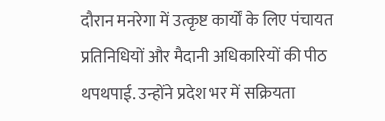दौरान मनरेगा में उत्कृष्ट कार्यों के लिए पंचायत प्रतिनिधियों और मैदानी अधिकारियों की पीठ थपथपाई. उन्होंने प्रदेश भर में सक्रियता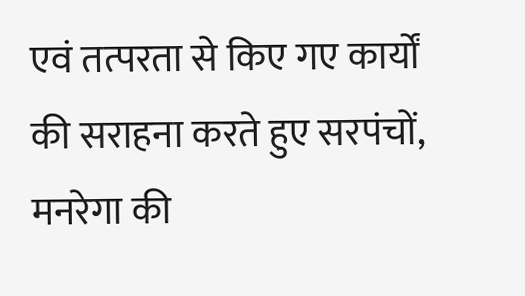एवं तत्परता से किए गए कार्यों की सराहना करते हुए सरपंचों, मनरेगा की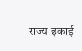राज्य इकाई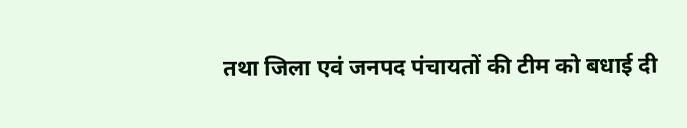तथा जिला एवं जनपद पंचायतों की टीम को बधाई दी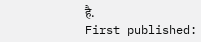है.
First published: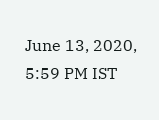June 13, 2020, 5:59 PM IST